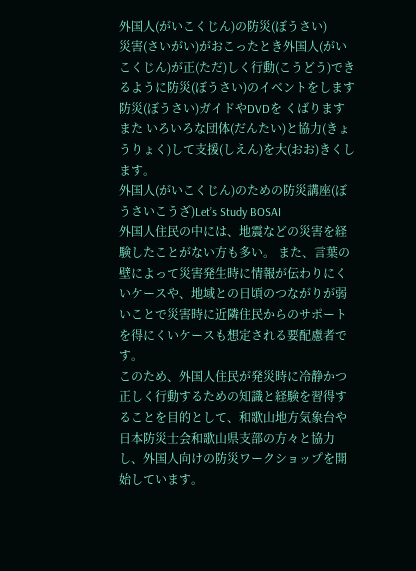外国人(がいこくじん)の防災(ぼうさい)
災害(さいがい)がおこったとき外国人(がいこくじん)が正(ただ)しく行動(こうどう)できるように防災(ぼうさい)のイベントをします
防災(ぼうさい)ガイドやDVDを くばります
また いろいろな団体(だんたい)と協力(きょうりょく)して支援(しえん)を大(おお)きくします。
外国人(がいこくじん)のための防災講座(ぼうさいこうざ)Let’s Study BOSAI
外国人住民の中には、地震などの災害を経験したことがない方も多い。 また、言葉の壁によって災害発生時に情報が伝わりにくいケースや、地域との日頃のつながりが弱いことで災害時に近隣住民からのサポートを得にくいケースも想定される要配慮者です。
このため、外国人住民が発災時に冷静かつ正しく行動するための知識と経験を習得することを目的として、和歌山地方気象台や日本防災士会和歌山県支部の方々と協力し、外国人向けの防災ワークショップを開始しています。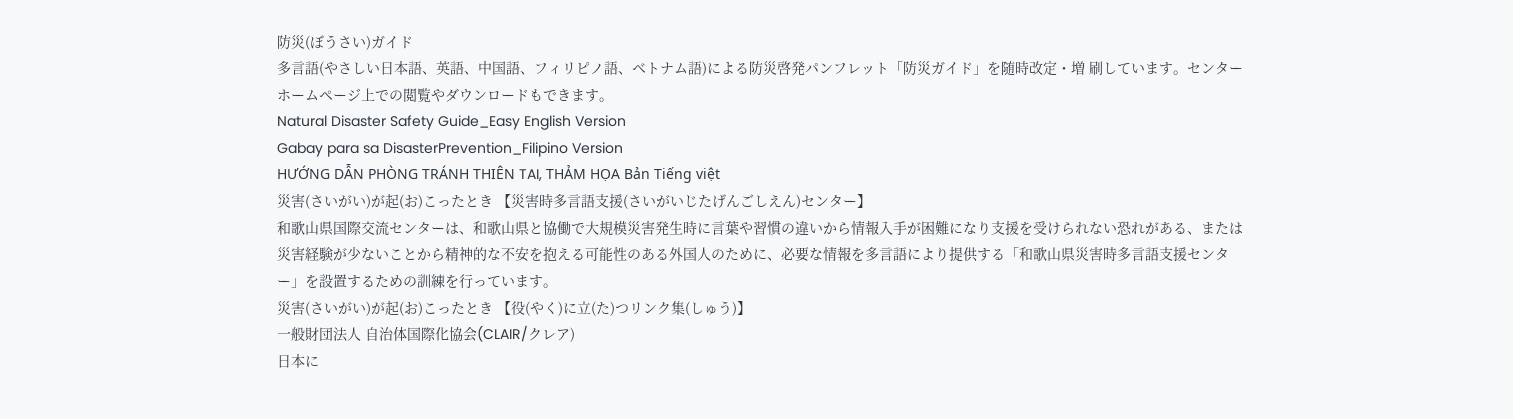防災(ぼうさい)ガイド
多言語(やさしい日本語、英語、中国語、フィリピノ語、ベトナム語)による防災啓発パンフレット「防災ガイド」を随時改定・増 刷しています。センターホームページ上での閲覧やダウンロードもできます。
Natural Disaster Safety Guide_Easy English Version
Gabay para sa DisasterPrevention_Filipino Version
HƯỚNG DẪN PHÒNG TRÁNH THIÊN TAI, THẢM HỌA Bản Tiếng việt
災害(さいがい)が起(お)こったとき 【災害時多言語支援(さいがいじたげんごしえん)センター】
和歌山県国際交流センターは、和歌山県と協働で大規模災害発生時に言葉や習慣の違いから情報入手が困難になり支援を受けられない恐れがある、または災害経験が少ないことから精神的な不安を抱える可能性のある外国人のために、必要な情報を多言語により提供する「和歌山県災害時多言語支援センター」を設置するための訓練を行っています。
災害(さいがい)が起(お)こったとき 【役(やく)に立(た)つリンク集(しゅう)】
一般財団法人 自治体国際化協会(CLAIR/クレア)
日本に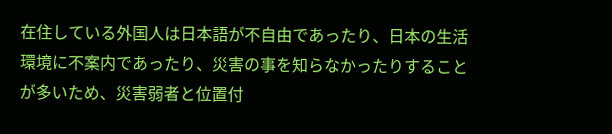在住している外国人は日本語が不自由であったり、日本の生活環境に不案内であったり、災害の事を知らなかったりすることが多いため、災害弱者と位置付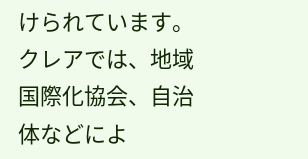けられています。
クレアでは、地域国際化協会、自治体などによ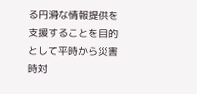る円滑な情報提供を支援することを目的として平時から災害時対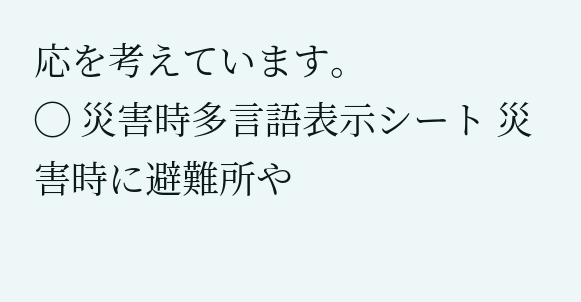応を考えています。
◯ 災害時多言語表示シート 災害時に避難所や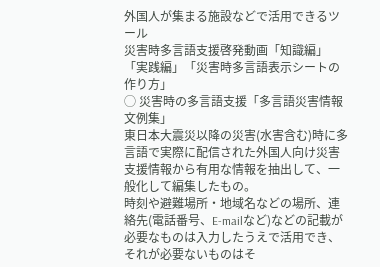外国人が集まる施設などで活用できるツール
災害時多言語支援啓発動画「知識編」「実践編」「災害時多言語表示シートの作り方」
◯ 災害時の多言語支援「多言語災害情報文例集」
東日本大震災以降の災害(水害含む)時に多言語で実際に配信された外国人向け災害支援情報から有用な情報を抽出して、一般化して編集したもの。
時刻や避難場所・地域名などの場所、連絡先(電話番号、E-mailなど)などの記載が必要なものは入力したうえで活用でき、それが必要ないものはそ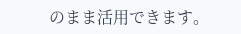のまま活用できます。